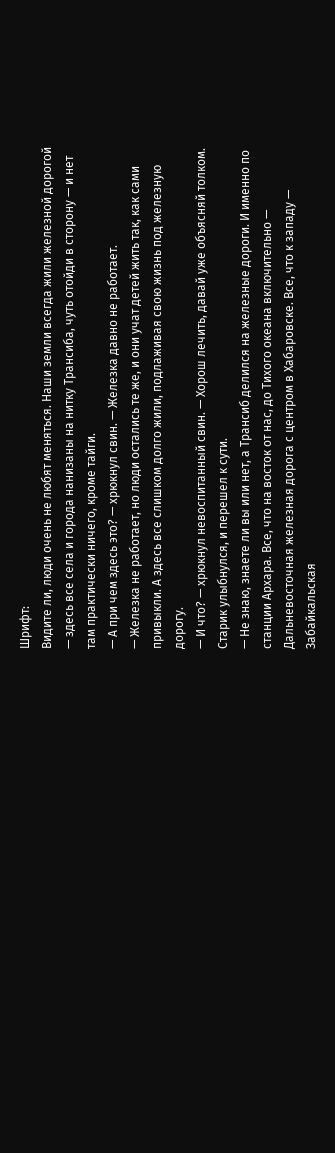Шрифт:
Видите ли, люди очень не любят меняться. Наши земли всегда жили железной дорогой — здесь все села и города нанизаны на нитку Трансиба, чуть отойди в сторону — и нет там практически ничего, кроме тайги.
— А при чем здесь это? — хрюкнул свин. — Железка давно не работает.
— Железка не работает, но люди остались те же, и они учат детей жить так, как сами привыкли. А здесь все слишком долго жили, подлаживая свою жизнь под железную дорогу.
— И что? — хрюкнул невоспитанный свин. — Хорош лечить, давай уже объясняй толком.
Старик улыбнулся, и перешел к сути.
— Не знаю, знаете ли вы или нет, а Трансиб делился на железные дороги. И именно по станции Архара. Все, что на восток от нас, до Тихого океана включительно — Дальневосточная железная дорога с центром в Хабаровске. Все, что к западу — Забайкальская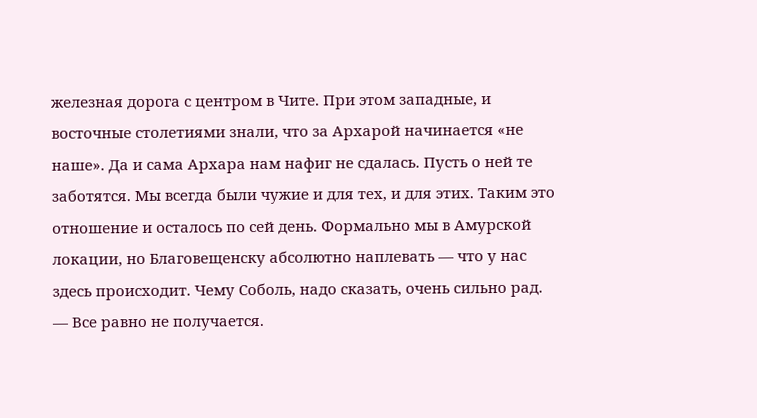железная дорога с центром в Чите. При этом западные, и восточные столетиями знали, что за Архарой начинается «не наше». Да и сама Архара нам нафиг не сдалась. Пусть о ней те заботятся. Мы всегда были чужие и для тех, и для этих. Таким это отношение и осталось по сей день. Формально мы в Амурской локации, но Благовещенску абсолютно наплевать — что у нас здесь происходит. Чему Соболь, надо сказать, очень сильно рад.
— Все равно не получается.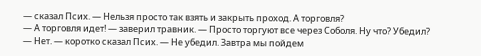— сказал Псих. — Нельзя просто так взять и закрыть проход. А торговля?
— А торговля идет! — заверил травник. — Просто торгуют все через Соболя. Ну что? Убедил?
— Нет. — коротко сказал Псих. — Не убедил. Завтра мы пойдем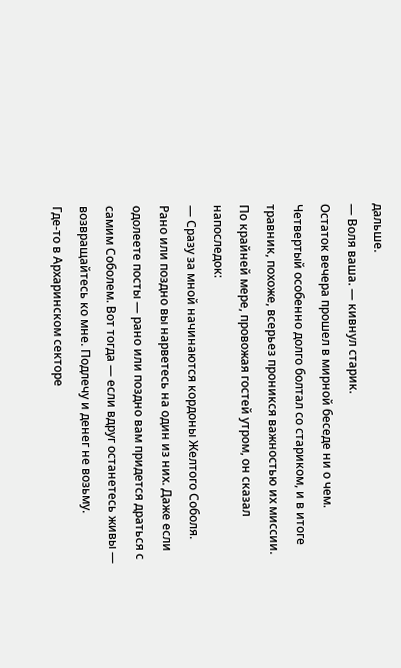дальше.
— Воля ваша. — кивнул старик.
Остаток вечера прошел в мирной беседе ни о чем. Четвертый особенно долго болтал со стариком, и в итоге травник, похоже, всерьез проникся важностью их миссии.
По крайней мере, провожая гостей утром, он сказал напоследок:
— Сразу за мной начинаются кордоны Желтого Соболя. Рано или поздно вы нарветесь на один из них. Даже если одолеете посты — рано или поздно вам придется драться с самим Соболем. Вот тогда — если вдруг останетесь живы — возвращайтесь ко мне. Подлечу и денег не возьму.
Где-то в Архаринском секторе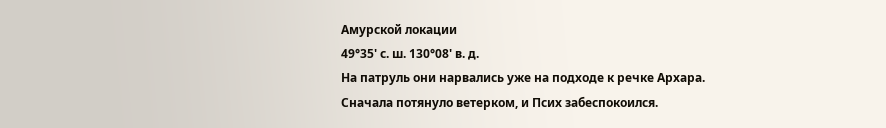Амурской локации
49°35' с. ш. 130°08' в. д.
На патруль они нарвались уже на подходе к речке Архара.
Сначала потянуло ветерком, и Псих забеспокоился.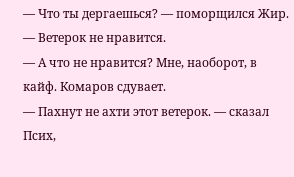— Что ты дергаешься? — поморщился Жир.
— Ветерок не нравится.
— А что не нравится? Мне, наоборот, в кайф. Комаров сдувает.
— Пахнут не ахти этот ветерок. — сказал Псих,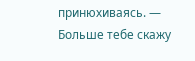принюхиваясь. — Больше тебе скажу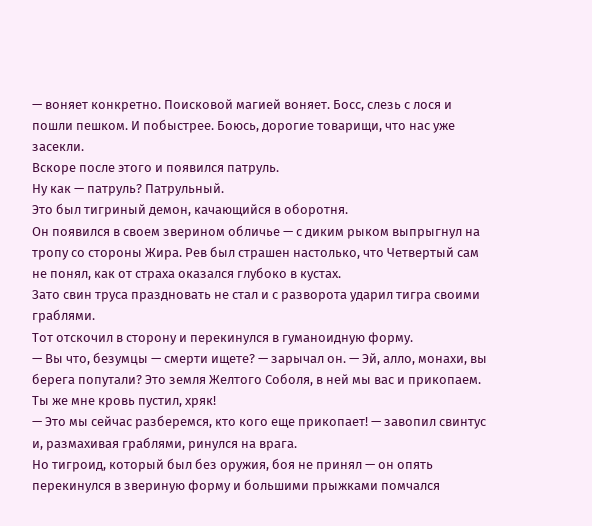— воняет конкретно. Поисковой магией воняет. Босс, слезь с лося и пошли пешком. И побыстрее. Боюсь, дорогие товарищи, что нас уже засекли.
Вскоре после этого и появился патруль.
Ну как — патруль? Патрульный.
Это был тигриный демон, качающийся в оборотня.
Он появился в своем зверином обличье — с диким рыком выпрыгнул на тропу со стороны Жира. Рев был страшен настолько, что Четвертый сам не понял, как от страха оказался глубоко в кустах.
Зато свин труса праздновать не стал и с разворота ударил тигра своими граблями.
Тот отскочил в сторону и перекинулся в гуманоидную форму.
— Вы что, безумцы — смерти ищете? — зарычал он. — Эй, алло, монахи, вы берега попутали? Это земля Желтого Соболя, в ней мы вас и прикопаем. Ты же мне кровь пустил, хряк!
— Это мы сейчас разберемся, кто кого еще прикопает! — завопил свинтус и, размахивая граблями, ринулся на врага.
Но тигроид, который был без оружия, боя не принял — он опять перекинулся в звериную форму и большими прыжками помчался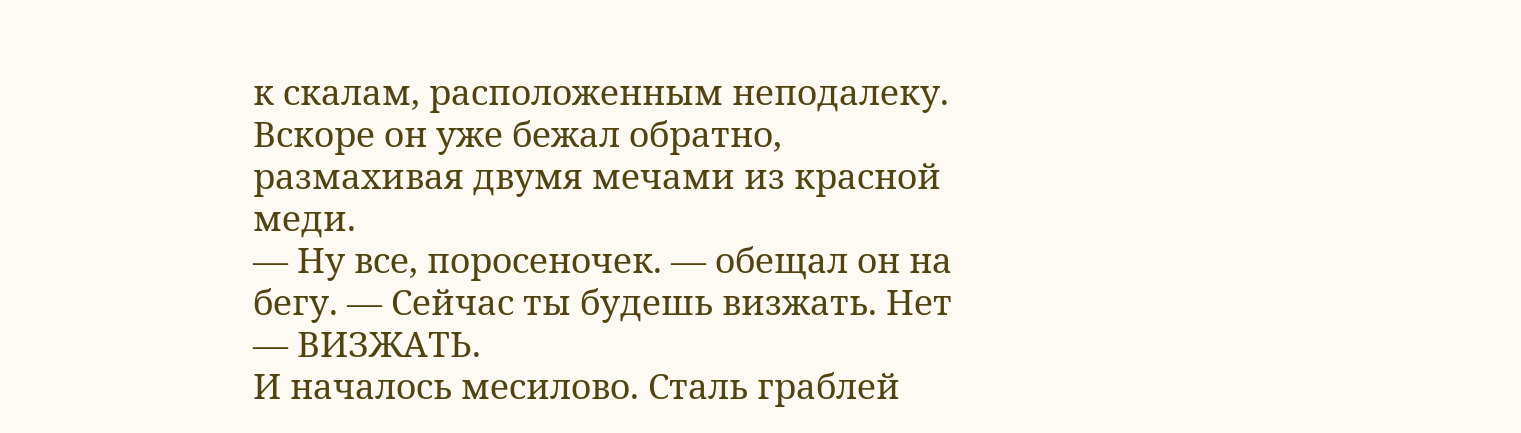к скалам, расположенным неподалеку. Вскоре он уже бежал обратно, размахивая двумя мечами из красной меди.
— Ну все, поросеночек. — обещал он на бегу. — Сейчас ты будешь визжать. Нет — ВИЗЖАТЬ.
И началось месилово. Сталь граблей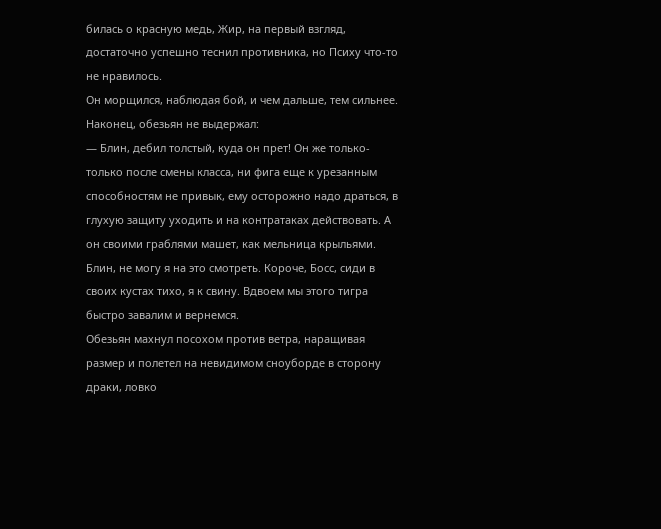билась о красную медь, Жир, на первый взгляд, достаточно успешно теснил противника, но Психу что-то не нравилось.
Он морщился, наблюдая бой, и чем дальше, тем сильнее. Наконец, обезьян не выдержал:
— Блин, дебил толстый, куда он прет! Он же только-только после смены класса, ни фига еще к урезанным способностям не привык, ему осторожно надо драться, в глухую защиту уходить и на контратаках действовать. А он своими граблями машет, как мельница крыльями. Блин, не могу я на это смотреть. Короче, Босс, сиди в своих кустах тихо, я к свину. Вдвоем мы этого тигра быстро завалим и вернемся.
Обезьян махнул посохом против ветра, наращивая размер и полетел на невидимом сноуборде в сторону драки, ловко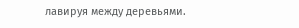лавируя между деревьями.